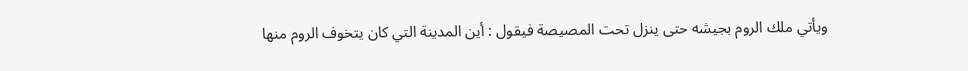ويأتي ملك الروم بجيشه حتى ينزل تحت المصيصة فيقول : أين المدينة التي كان يتخوف الروم منها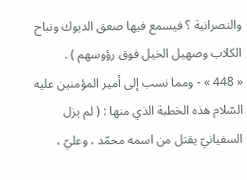والنصرانية ؟ فيسمع فيها صعق الديوك ونباح الكلاب وصهيل الخيل فوق رؤوسهم ) .
« 448 » - ومما نسب إلى أمير المؤمنين عليه السّلام هذه الخطبة الذي منها : ( لم يزل السفيانيّ يقتل من اسمه محمّد ، وعليّ ،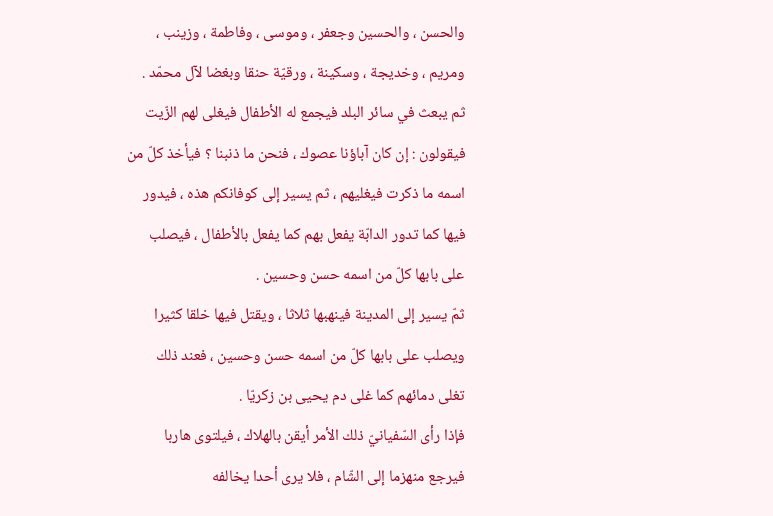والحسن ، والحسين وجعفر ، وموسى ، وفاطمة ، وزينب ، ومريم ، وخديجة ، وسكينة ، ورقيّة حنقا وبغضا لآل محمّد .
ثم يبعث في سائر البلد فيجمع له الأطفال فيغلى لهم الزّيت فيقولون : إن كان آباؤنا عصوك ، فنحن ما ذنبنا ؟ فيأخذ كلّ من اسمه ما ذكرت فيغليهم ، ثم يسير إلى كوفانكم هذه ، فيدور فيها كما تدور الدابّة يفعل بهم كما يفعل بالأطفال ، فيصلب على بابها كلّ من اسمه حسن وحسين .
ثمّ يسير إلى المدينة فينهبها ثلاثا ، ويقتل فيها خلقا كثيرا ويصلب على بابها كلّ من اسمه حسن وحسين ، فعند ذلك تغلى دمائهم كما غلى دم يحيى بن زكريّا .
فإذا رأى السّفيانيّ ذلك الأمر أيقن بالهلاك ، فيلتوى هاربا فيرجع منهزما إلى الشّام ، فلا يرى أحدا يخالفه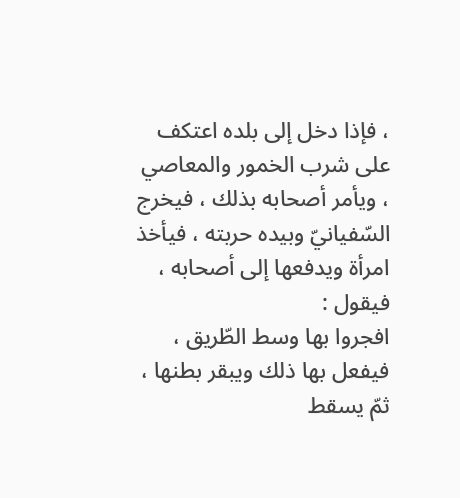، فإذا دخل إلى بلده اعتكف على شرب الخمور والمعاصي ، ويأمر أصحابه بذلك ، فيخرج السّفيانيّ وبيده حربته ، فيأخذ امرأة ويدفعها إلى أصحابه ، فيقول :
افجروا بها وسط الطّريق ، فيفعل بها ذلك ويبقر بطنها ، ثمّ يسقط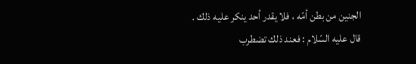الجنين من بطن أمّه ، فلا يقدر أحد ينكر عليه ذلك .
قال عليه السّلام : فعند ذلك تضطرب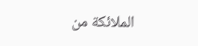الملائكة من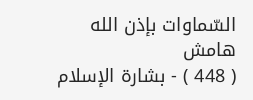السّماوات بإذن الله
هامش
( 448 ) - بشارة الإسلام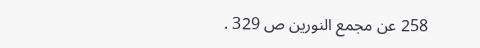258 عن مجمع النورين ص 329 .